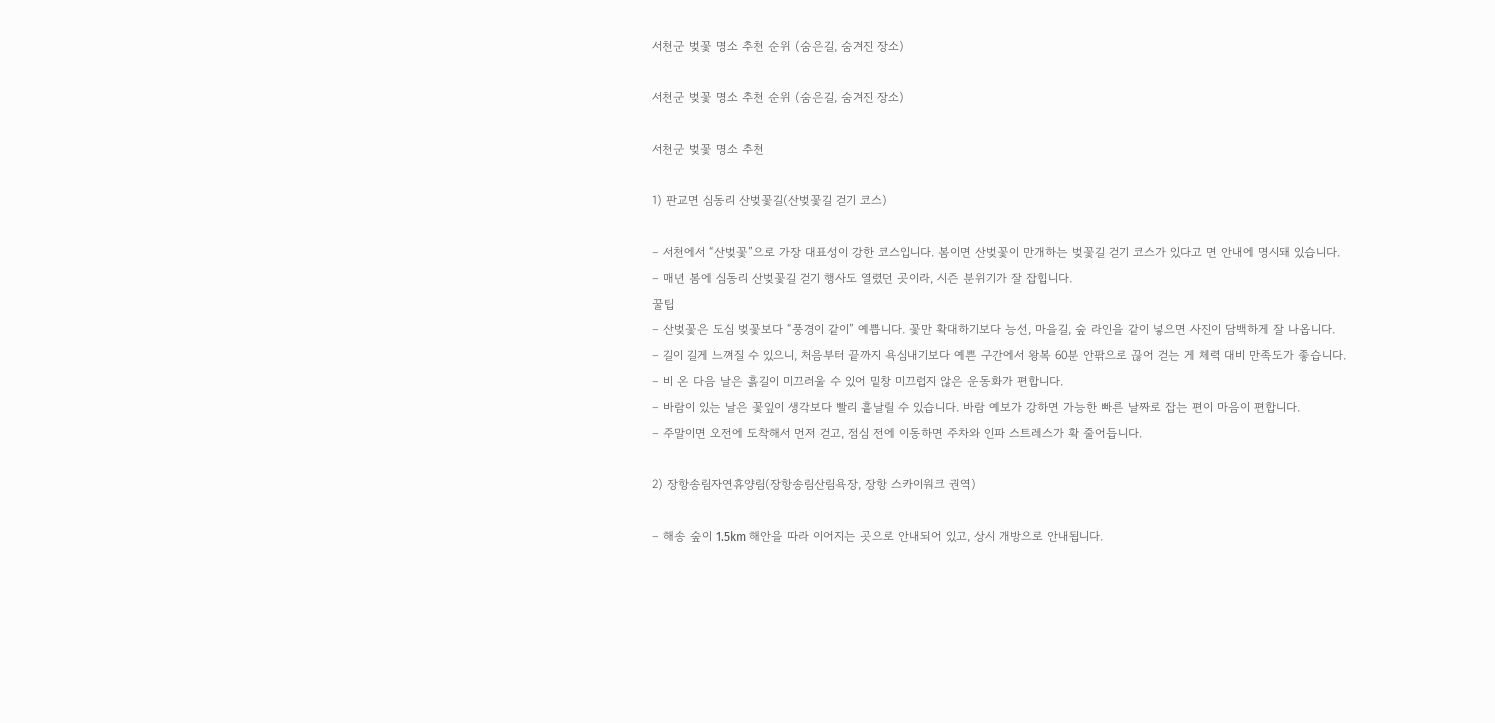서천군 벚꽃 명소 추천 순위 (숨은길, 숨겨진 장소)

서천군 벚꽃 명소 추천 순위 (숨은길, 숨겨진 장소)

서천군 벚꽃 명소 추천

1) 판교면 심동리 산벚꽃길(산벚꽃길 걷기 코스)

– 서천에서 “산벚꽃”으로 가장 대표성이 강한 코스입니다. 봄이면 산벚꽃이 만개하는 벚꽃길 걷기 코스가 있다고 면 안내에 명시돼 있습니다.
– 매년 봄에 심동리 산벚꽃길 걷기 행사도 열렸던 곳이라, 시즌 분위기가 잘 잡힙니다.
꿀팁
– 산벚꽃은 도심 벚꽃보다 “풍경이 같이” 예쁩니다. 꽃만 확대하기보다 능선, 마을길, 숲 라인을 같이 넣으면 사진이 담백하게 잘 나옵니다.
– 길이 길게 느껴질 수 있으니, 처음부터 끝까지 욕심내기보다 예쁜 구간에서 왕복 60분 안팎으로 끊어 걷는 게 체력 대비 만족도가 좋습니다.
– 비 온 다음 날은 흙길이 미끄러울 수 있어 밑창 미끄럽지 않은 운동화가 편합니다.
– 바람이 있는 날은 꽃잎이 생각보다 빨리 흩날릴 수 있습니다. 바람 예보가 강하면 가능한 빠른 날짜로 잡는 편이 마음이 편합니다.
– 주말이면 오전에 도착해서 먼저 걷고, 점심 전에 이동하면 주차와 인파 스트레스가 확 줄어듭니다.

2) 장항송림자연휴양림(장항송림산림욕장, 장항 스카이워크 권역)

– 해송 숲이 1.5km 해안을 따라 이어지는 곳으로 안내되어 있고, 상시 개방으로 안내됩니다.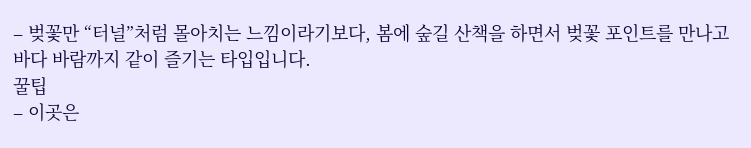– 벚꽃만 “터널”처럼 몰아치는 느낌이라기보다, 봄에 숲길 산책을 하면서 벚꽃 포인트를 만나고 바다 바람까지 같이 즐기는 타입입니다.
꿀팁
– 이곳은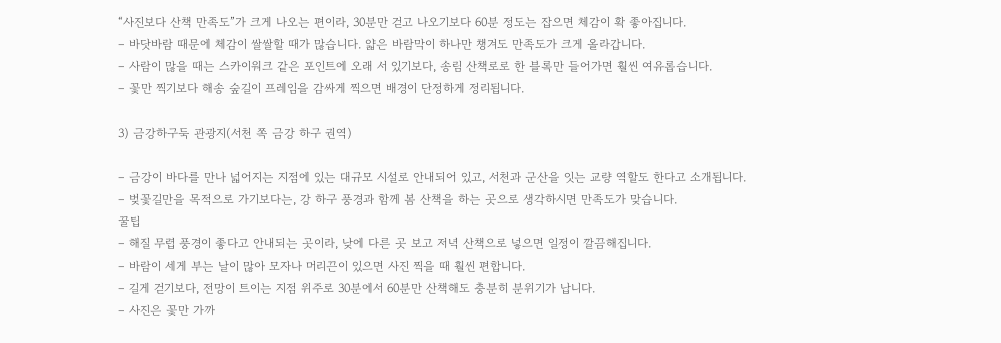“사진보다 산책 만족도”가 크게 나오는 편이라, 30분만 걷고 나오기보다 60분 정도는 잡으면 체감이 확 좋아집니다.
– 바닷바람 때문에 체감이 쌀쌀할 때가 많습니다. 얇은 바람막이 하나만 챙겨도 만족도가 크게 올라갑니다.
– 사람이 많을 때는 스카이워크 같은 포인트에 오래 서 있기보다, 송림 산책로로 한 블록만 들어가면 훨씬 여유롭습니다.
– 꽃만 찍기보다 해송 숲길이 프레임을 감싸게 찍으면 배경이 단정하게 정리됩니다.

3) 금강하구둑 관광지(서천 쪽 금강 하구 권역)

– 금강이 바다를 만나 넓어지는 지점에 있는 대규모 시설로 안내되어 있고, 서천과 군산을 잇는 교량 역할도 한다고 소개됩니다.
– 벚꽃길만을 목적으로 가기보다는, 강 하구 풍경과 함께 봄 산책을 하는 곳으로 생각하시면 만족도가 맞습니다.
꿀팁
– 해질 무렵 풍경이 좋다고 안내되는 곳이라, 낮에 다른 곳 보고 저녁 산책으로 넣으면 일정이 깔끔해집니다.
– 바람이 세게 부는 날이 많아 모자나 머리끈이 있으면 사진 찍을 때 훨씬 편합니다.
– 길게 걷기보다, 전망이 트이는 지점 위주로 30분에서 60분만 산책해도 충분히 분위기가 납니다.
– 사진은 꽃만 가까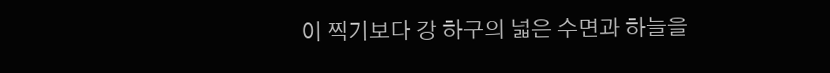이 찍기보다 강 하구의 넓은 수면과 하늘을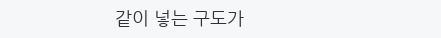같이 넣는 구도가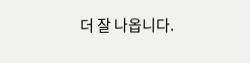더 잘 나옵니다.